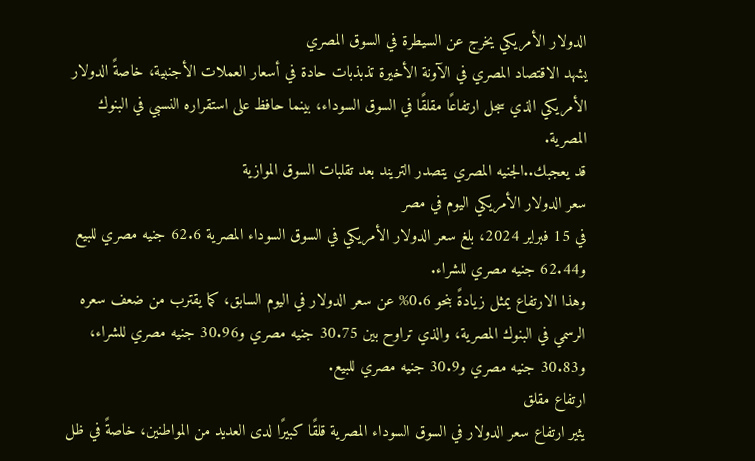الدولار الأمريكي يخرج عن السيطرة في السوق المصري
يشهد الاقتصاد المصري في الآونة الأخيرة تذبذبات حادة في أسعار العملات الأجنبية، خاصةً الدولار الأمريكي الذي سجل ارتفاعًا مقلقًا في السوق السوداء، بينما حافظ على استقراره النسبي في البنوك المصرية.
قد يعجبك..الجنيه المصري يتصدر التريند بعد تقلبات السوق الموازية
سعر الدولار الأمريكي اليوم في مصر
في 15 فبراير 2024، بلغ سعر الدولار الأمريكي في السوق السوداء المصرية 62.6 جنيه مصري للبيع و62.44 جنيه مصري للشراء.
وهذا الارتفاع يمثل زيادةً بنحو 0.6% عن سعر الدولار في اليوم السابق، كما يقترب من ضعف سعره الرسمي في البنوك المصرية، والذي تراوح بين 30.75 جنيه مصري و30.96 جنيه مصري للشراء، و30.83 جنيه مصري و30.9 جنيه مصري للبيع.
ارتفاع مقلق
يثير ارتفاع سعر الدولار في السوق السوداء المصرية قلقًا كبيرًا لدى العديد من المواطنين، خاصةً في ظل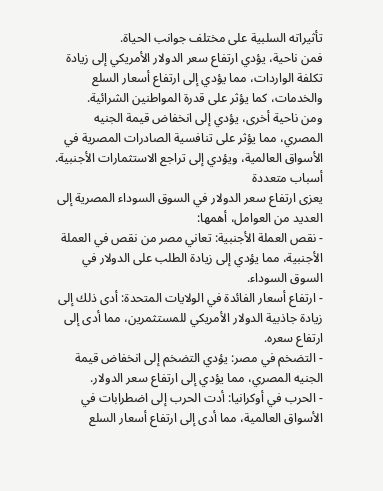تأثيراته السلبية على مختلف جوانب الحياة.
فمن ناحية، يؤدي ارتفاع سعر الدولار الأمريكي إلى زيادة تكلفة الواردات، مما يؤدي إلى ارتفاع أسعار السلع والخدمات، كما يؤثر على قدرة المواطنين الشرائية.
ومن ناحية أخرى، يؤدي إلى انخفاض قيمة الجنيه المصري، مما يؤثر على تنافسية الصادرات المصرية في الأسواق العالمية، ويؤدي إلى تراجع الاستثمارات الأجنبية.
أسباب متعددة
يعزى ارتفاع سعر الدولار في السوق السوداء المصرية إلى العديد من العوامل، أهمها:
- نقص العملة الأجنبية: تعاني مصر من نقص في العملة الأجنبية، مما يؤدي إلى زيادة الطلب على الدولار في السوق السوداء.
- ارتفاع أسعار الفائدة في الولايات المتحدة: أدى ذلك إلى زيادة جاذبية الدولار الأمريكي للمستثمرين، مما أدى إلى ارتفاع سعره.
- التضخم في مصر: يؤدي التضخم إلى انخفاض قيمة الجنيه المصري، مما يؤدي إلى ارتفاع سعر الدولار.
- الحرب في أوكرانيا: أدت الحرب إلى اضطرابات في الأسواق العالمية، مما أدى إلى ارتفاع أسعار السلع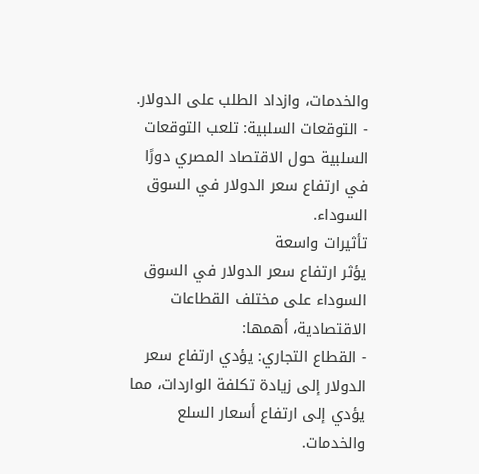والخدمات، وازداد الطلب على الدولار.
- التوقعات السلبية: تلعب التوقعات السلبية حول الاقتصاد المصري دورًا في ارتفاع سعر الدولار في السوق السوداء.
تأثيرات واسعة
يؤثر ارتفاع سعر الدولار في السوق السوداء على مختلف القطاعات الاقتصادية، أهمها:
- القطاع التجاري: يؤدي ارتفاع سعر الدولار إلى زيادة تكلفة الواردات، مما يؤدي إلى ارتفاع أسعار السلع والخدمات.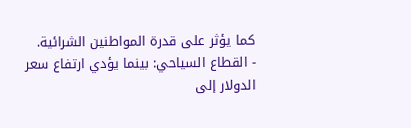كما يؤثر على قدرة المواطنين الشرائية.
- القطاع السياحي: بينما يؤدي ارتفاع سعر الدولار إلى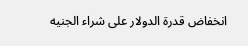انخفاض قدرة الدولار على شراء الجنيه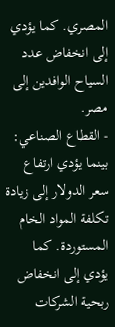المصري. كما يؤدي إلى انخفاض عدد السياح الوافدين إلى مصر.
- القطاع الصناعي: بينما يؤدي ارتفاع سعر الدولار إلى زيادة تكلفة المواد الخام المستوردة. كما يؤدي إلى انخفاض ربحية الشركات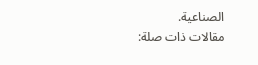الصناعية.
مقالات ذات صلة: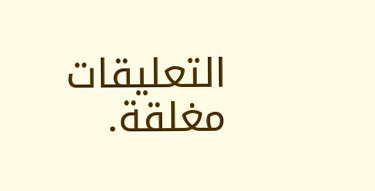التعليقات مغلقة.